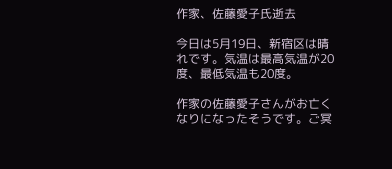作家、佐藤愛子氏逝去

今日は5月19日、新宿区は晴れです。気温は最高気温が20度、最低気温も20度。

作家の佐藤愛子さんがお亡くなりになったそうです。ご冥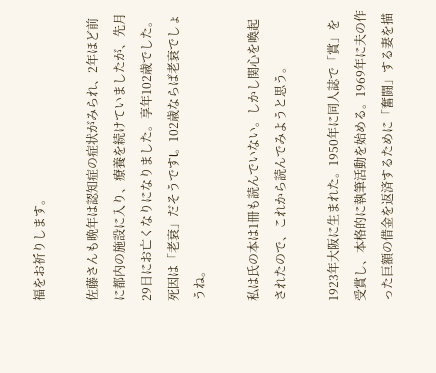福をお祈りします。

佐藤さんも晩年は認知症の症状がみられ、2年ほど前に都内の施設に入り、療養を続けていましたが、先月29日にお亡くなりになりました。享年102歳でした。死因は「老衰」だそうですl。102歳ならば老衰でしょうね。

私は氏の本は1冊も読んでいない。しかし関心を喚起されたので、これから読んでみようと思う。

1923年大阪に生まれた。1950年に同人誌で「賞」を受賞し、本格的に執筆活動を始める。1969年に夫の作った巨額の借金を返済するために「奮闘」する妻を描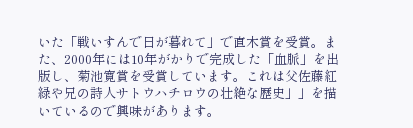いた「戦いすんで日が暮れて」で直木賞を受賞。また、2000年には10年がかりで完成した「血脈」を出版し、菊池寛賞を受賞しています。これは父佐藤紅緑や兄の詩人サトウハチロウの壮絶な歴史」」を描いているので興味があります。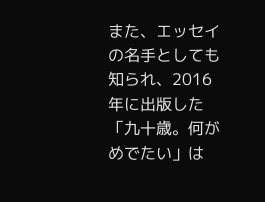また、エッセイの名手としても知られ、2016年に出版した「九十歳。何がめでたい」は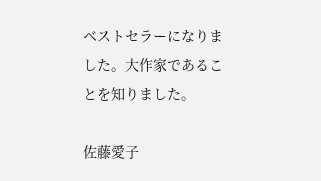ベストセラーになりました。大作家であることを知りました。

佐藤愛子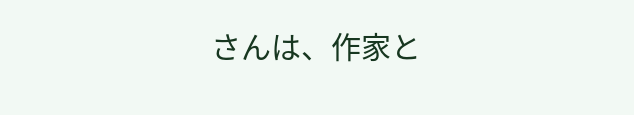さんは、作家と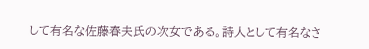して有名な佐藤春夫氏の次女である。詩人として有名なさ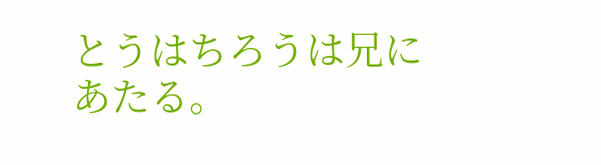とうはちろうは兄にあたる。